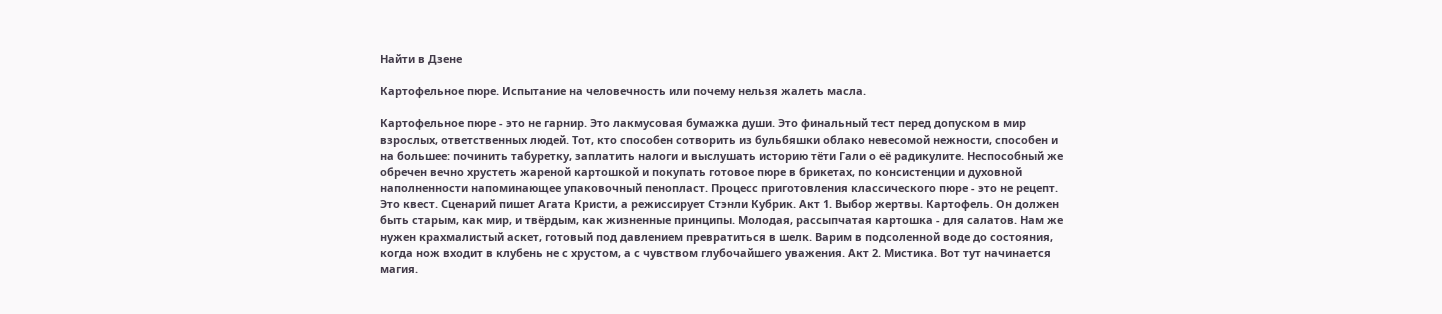Найти в Дзене

Картофельное пюре. Испытание на человечность или почему нельзя жалеть масла.

Картофельное пюре - это не гарнир. Это лакмусовая бумажка души. Это финальный тест перед допуском в мир взрослых, ответственных людей. Тот, кто способен сотворить из бульбяшки облако невесомой нежности, способен и на большее: починить табуретку, заплатить налоги и выслушать историю тёти Гали о её радикулите. Неспособный же обречен вечно хрустеть жареной картошкой и покупать готовое пюре в брикетах, по консистенции и духовной наполненности напоминающее упаковочный пенопласт. Процесс приготовления классического пюре - это не рецепт. Это квест. Сценарий пишет Агата Кристи, а режиссирует Стэнли Кубрик. Акт 1. Выбор жертвы. Картофель. Он должен быть старым, как мир, и твёрдым, как жизненные принципы. Молодая, рассыпчатая картошка - для салатов. Нам же нужен крахмалистый аскет, готовый под давлением превратиться в шелк. Варим в подсоленной воде до состояния, когда нож входит в клубень не с хрустом, а с чувством глубочайшего уважения. Акт 2. Мистика. Вот тут начинается магия.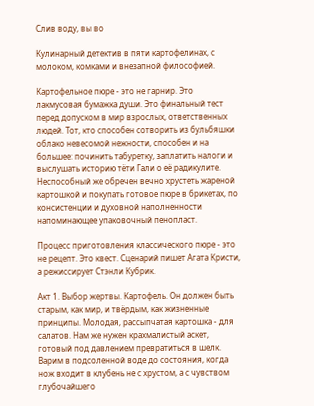Слив воду, вы во

Кулинарный детектив в пяти картофелинах, с молоком, комками и внезапной философией.

Картофельное пюре - это не гарнир. Это лакмусовая бумажка души. Это финальный тест перед допуском в мир взрослых, ответственных людей. Тот, кто способен сотворить из бульбяшки облако невесомой нежности, способен и на большее: починить табуретку, заплатить налоги и выслушать историю тёти Гали о её радикулите. Неспособный же обречен вечно хрустеть жареной картошкой и покупать готовое пюре в брикетах, по консистенции и духовной наполненности напоминающее упаковочный пенопласт.

Процесс приготовления классического пюре - это не рецепт. Это квест. Сценарий пишет Агата Кристи, а режиссирует Стэнли Кубрик.

Акт 1. Выбор жертвы. Картофель. Он должен быть старым, как мир, и твёрдым, как жизненные принципы. Молодая, рассыпчатая картошка - для салатов. Нам же нужен крахмалистый аскет, готовый под давлением превратиться в шелк. Варим в подсоленной воде до состояния, когда нож входит в клубень не с хрустом, а с чувством глубочайшего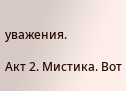уважения.

Акт 2. Мистика. Вот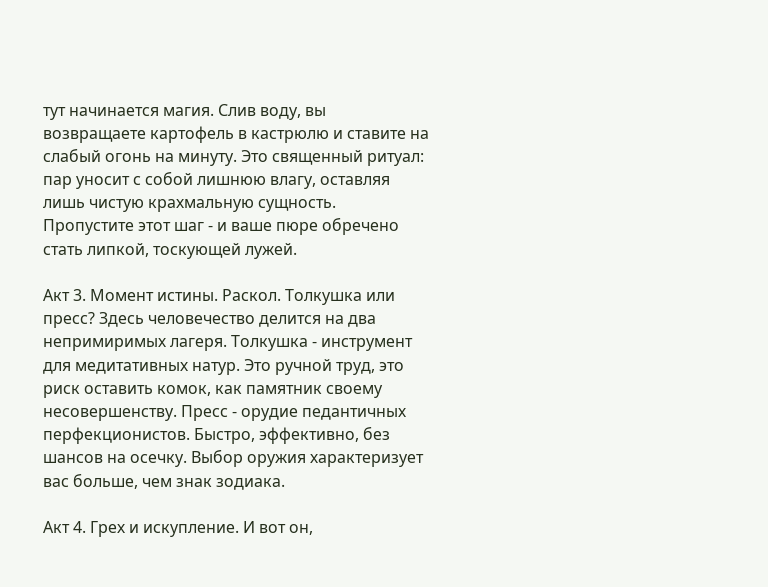тут начинается магия. Слив воду, вы возвращаете картофель в кастрюлю и ставите на слабый огонь на минуту. Это священный ритуал: пар уносит с собой лишнюю влагу, оставляя лишь чистую крахмальную сущность. Пропустите этот шаг - и ваше пюре обречено стать липкой, тоскующей лужей.

Акт 3. Момент истины. Раскол. Толкушка или пресс? Здесь человечество делится на два непримиримых лагеря. Толкушка - инструмент для медитативных натур. Это ручной труд, это риск оставить комок, как памятник своему несовершенству. Пресс - орудие педантичных перфекционистов. Быстро, эффективно, без шансов на осечку. Выбор оружия характеризует вас больше, чем знак зодиака.

Акт 4. Грех и искупление. И вот он,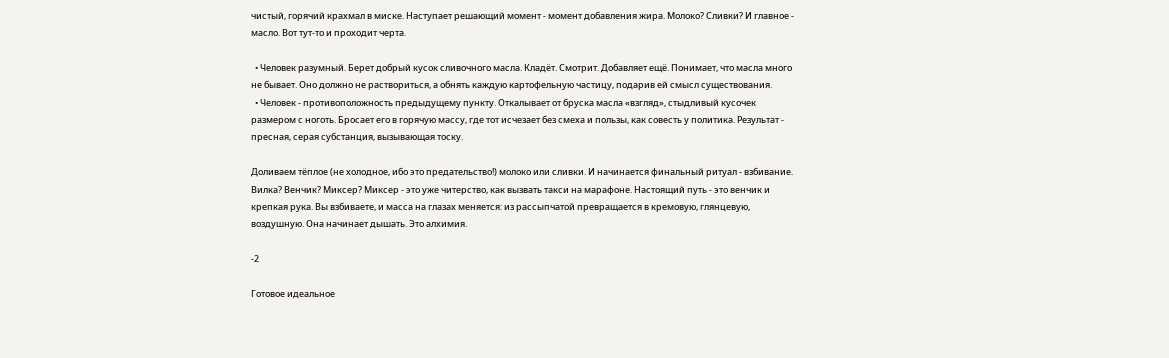чистый, горячий крахмал в миске. Наступает решающий момент - момент добавления жира. Молоко? Сливки? И главное - масло. Вот тут-то и проходит черта.

  • Человек разумный. Берет добрый кусок сливочного масла. Кладёт. Смотрит. Добавляет ещё. Понимает, что масла много не бывает. Оно должно не раствориться, а обнять каждую картофельную частицу, подарив ей смысл существования.
  • Человек - противоположность предыдущему пункту. Откалывает от бруска масла «взгляд», стыдливый кусочек размером с ноготь. Бросает его в горячую массу, где тот исчезает без смеха и пользы, как совесть у политика. Результат - пресная, серая субстанция, вызывающая тоску.

Доливаем тёплое (не холодное, ибо это предательство!) молоко или сливки. И начинается финальный ритуал - взбивание. Вилка? Венчик? Миксер? Миксер - это уже читерство, как вызвать такси на марафоне. Настоящий путь - это венчик и крепкая рука. Вы взбиваете, и масса на глазах меняется: из рассыпчатой превращается в кремовую, глянцевую, воздушную. Она начинает дышать. Это алхимия.

-2

Готовое идеальное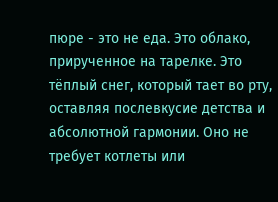пюре - это не еда. Это облако, прирученное на тарелке. Это тёплый снег, который тает во рту, оставляя послевкусие детства и абсолютной гармонии. Оно не требует котлеты или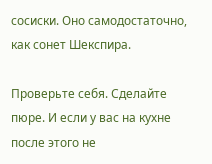сосиски. Оно самодостаточно, как сонет Шекспира.

Проверьте себя. Сделайте пюре. И если у вас на кухне после этого не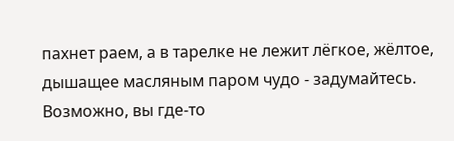пахнет раем, а в тарелке не лежит лёгкое, жёлтое, дышащее масляным паром чудо - задумайтесь. Возможно, вы где-то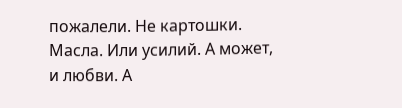пожалели. Не картошки. Масла. Или усилий. А может, и любви. А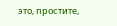это, простите,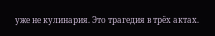уже не кулинария. Это трагедия в трёх актах.